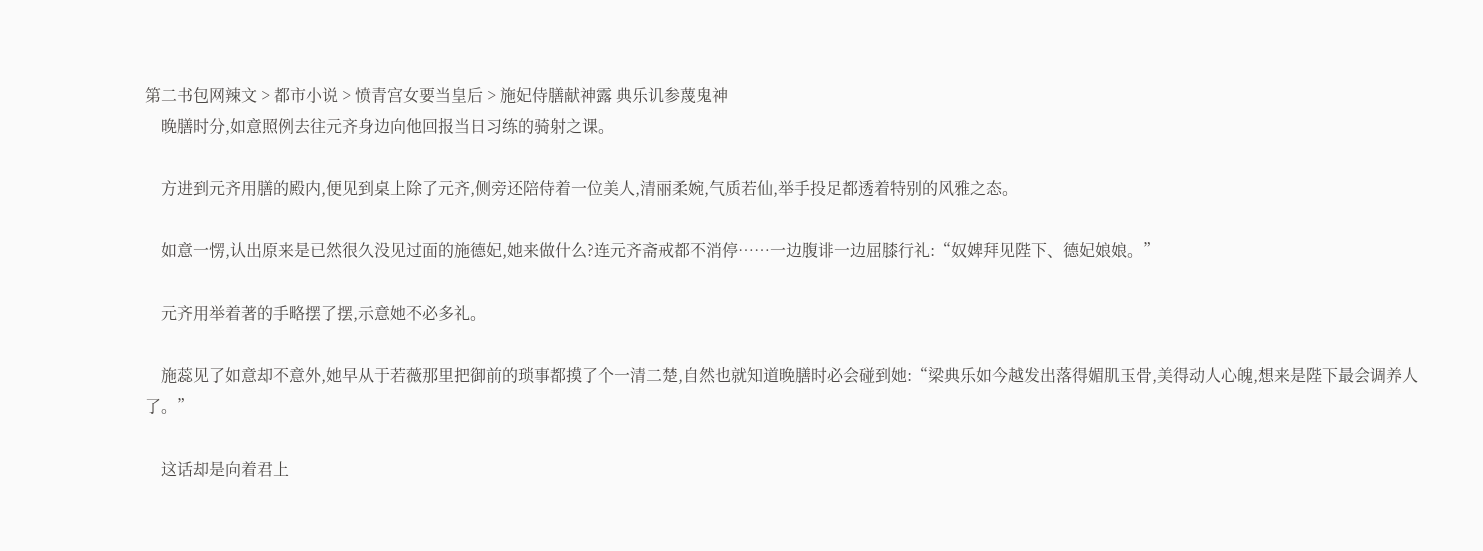第二书包网辣文 > 都市小说 > 愤青宫女要当皇后 > 施妃侍膳献神露 典乐讥参蔑鬼神
    晚膳时分,如意照例去往元齐身边向他回报当日习练的骑射之课。

    方进到元齐用膳的殿内,便见到桌上除了元齐,侧旁还陪侍着一位美人,清丽柔婉,气质若仙,举手投足都透着特别的风雅之态。

    如意一愣,认出原来是已然很久没见过面的施德妃,她来做什么?连元齐斋戒都不消停……一边腹诽一边屈膝行礼:“奴婢拜见陛下、德妃娘娘。”

    元齐用举着著的手略摆了摆,示意她不必多礼。

    施蕊见了如意却不意外,她早从于若薇那里把御前的琐事都摸了个一清二楚,自然也就知道晚膳时必会碰到她:“梁典乐如今越发出落得媚肌玉骨,美得动人心魄,想来是陛下最会调养人了。”

    这话却是向着君上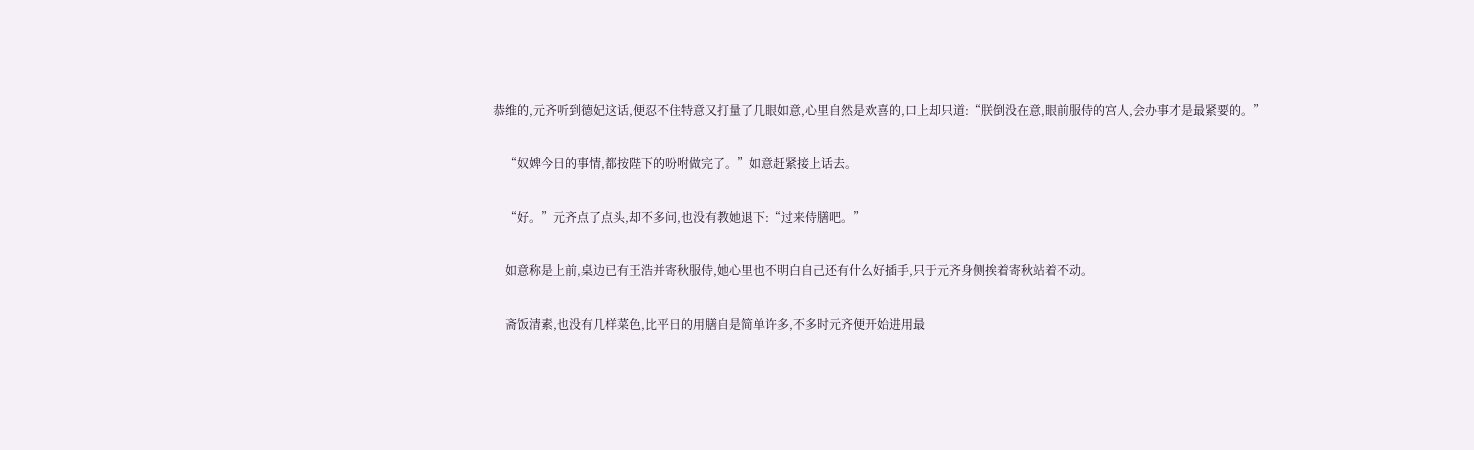恭维的,元齐听到德妃这话,便忍不住特意又打量了几眼如意,心里自然是欢喜的,口上却只道:“朕倒没在意,眼前服侍的宫人,会办事才是最紧要的。”

    “奴婢今日的事情,都按陛下的吩咐做完了。”如意赶紧接上话去。

    “好。”元齐点了点头,却不多问,也没有教她退下:“过来侍膳吧。”

    如意称是上前,桌边已有王浩并寄秋服侍,她心里也不明白自己还有什么好插手,只于元齐身侧挨着寄秋站着不动。

    斋饭清素,也没有几样菜色,比平日的用膳自是简单许多,不多时元齐便开始进用最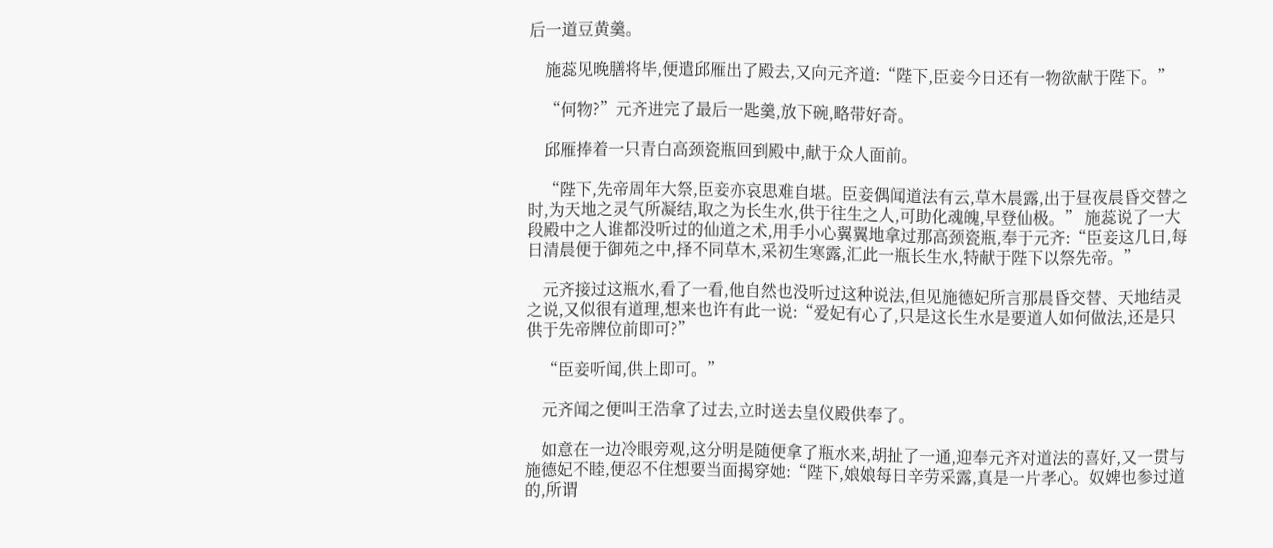后一道豆黄羹。

    施蕊见晚膳将毕,便遣邱雁出了殿去,又向元齐道:“陛下,臣妾今日还有一物欲献于陛下。”

    “何物?”元齐进完了最后一匙羹,放下碗,略带好奇。

    邱雁捧着一只青白高颈瓷瓶回到殿中,献于众人面前。

    “陛下,先帝周年大祭,臣妾亦哀思难自堪。臣妾偶闻道法有云,草木晨露,出于昼夜晨昏交替之时,为天地之灵气所凝结,取之为长生水,供于往生之人,可助化魂魄,早登仙极。” 施蕊说了一大段殿中之人谁都没听过的仙道之术,用手小心翼翼地拿过那高颈瓷瓶,奉于元齐:“臣妾这几日,每日清晨便于御苑之中,择不同草木,采初生寒露,汇此一瓶长生水,特献于陛下以祭先帝。”

    元齐接过这瓶水,看了一看,他自然也没听过这种说法,但见施德妃所言那晨昏交替、天地结灵之说,又似很有道理,想来也许有此一说:“爱妃有心了,只是这长生水是要道人如何做法,还是只供于先帝牌位前即可?”

    “臣妾听闻,供上即可。”

    元齐闻之便叫王浩拿了过去,立时送去皇仪殿供奉了。

    如意在一边冷眼旁观,这分明是随便拿了瓶水来,胡扯了一通,迎奉元齐对道法的喜好,又一贯与施德妃不睦,便忍不住想要当面揭穿她:“陛下,娘娘每日辛劳采露,真是一片孝心。奴婢也参过道的,所谓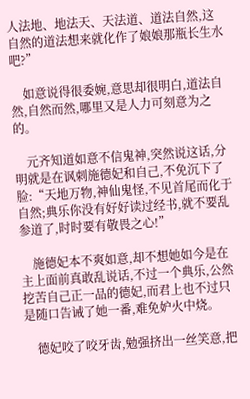人法地、地法天、天法道、道法自然,这自然的道法想来就化作了娘娘那瓶长生水吧?”

    如意说得很委婉,意思却很明白,道法自然,自然而然,哪里又是人力可刻意为之的。

    元齐知道如意不信鬼神,突然说这话,分明就是在讽刺施德妃和自己,不免沉下了脸:“天地万物,神仙鬼怪,不见首尾而化于自然;典乐你没有好好读过经书,就不要乱参道了,时时要有敬畏之心!”

    施德妃本不爽如意,却不想她如今是在主上面前真敢乱说话,不过一个典乐,公然挖苦自己正一品的德妃,而君上也不过只是随口告诫了她一番,难免妒火中烧。

    德妃咬了咬牙齿,勉强挤出一丝笑意,把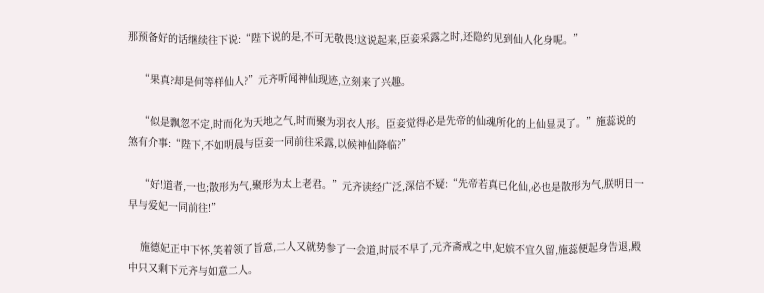那预备好的话继续往下说:“陛下说的是,不可无敬畏!这说起来,臣妾采露之时,还隐约见到仙人化身呢。”

    “果真?却是何等样仙人?”元齐听闻神仙现迹,立刻来了兴趣。

    “似是飘忽不定,时而化为天地之气,时而聚为羽衣人形。臣妾觉得必是先帝的仙魂所化的上仙显灵了。”施蕊说的煞有介事:“陛下,不如明晨与臣妾一同前往采露,以候神仙降临?”

    “好!道者,一也;散形为气,聚形为太上老君。”元齐读经广泛,深信不疑:“先帝若真已化仙,必也是散形为气,朕明日一早与爱妃一同前往!”

    施德妃正中下怀,笑着领了旨意,二人又就势参了一会道,时辰不早了,元齐斋戒之中,妃嫔不宜久留,施蕊便起身告退,殿中只又剩下元齐与如意二人。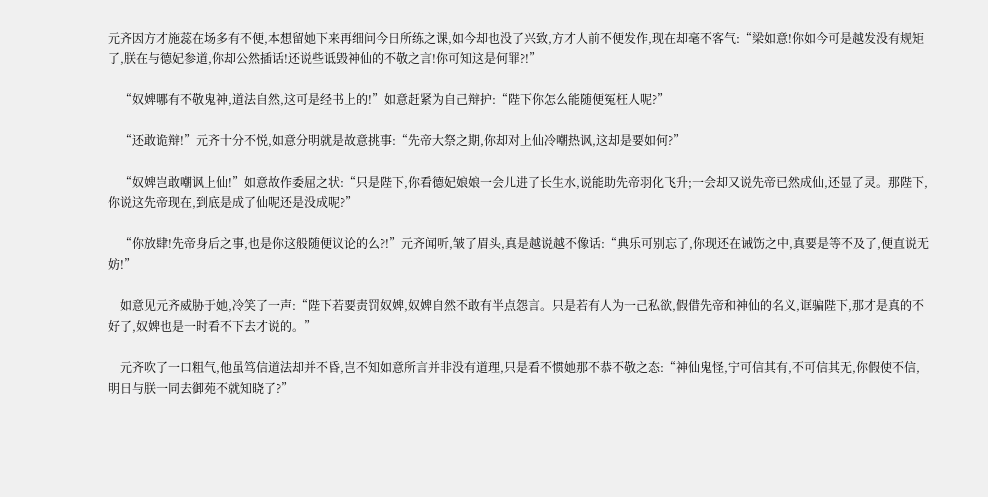元齐因方才施蕊在场多有不便,本想留她下来再细问今日所练之课,如今却也没了兴致,方才人前不便发作,现在却毫不客气:“梁如意!你如今可是越发没有规矩了,朕在与德妃参道,你却公然插话!还说些诋毁神仙的不敬之言!你可知这是何罪?!”

    “奴婢哪有不敬鬼神,道法自然,这可是经书上的!”如意赶紧为自己辩护:“陛下你怎么能随便冤枉人呢?”

    “还敢诡辩!”元齐十分不悦,如意分明就是故意挑事:“先帝大祭之期,你却对上仙冷嘲热讽,这却是要如何?”

    “奴婢岂敢嘲讽上仙!”如意故作委屈之状:“只是陛下,你看德妃娘娘一会儿进了长生水,说能助先帝羽化飞升;一会却又说先帝已然成仙,还显了灵。那陛下,你说这先帝现在,到底是成了仙呢还是没成呢?”

    “你放肆!先帝身后之事,也是你这般随便议论的么?!”元齐闻听,皱了眉头,真是越说越不像话:“典乐可别忘了,你现还在诫饬之中,真要是等不及了,便直说无妨!”

    如意见元齐威胁于她,冷笑了一声:“陛下若要责罚奴婢,奴婢自然不敢有半点怨言。只是若有人为一己私欲,假借先帝和神仙的名义,诓骗陛下,那才是真的不好了,奴婢也是一时看不下去才说的。”

    元齐吹了一口粗气,他虽笃信道法却并不昏,岂不知如意所言并非没有道理,只是看不惯她那不恭不敬之态:“神仙鬼怪,宁可信其有,不可信其无,你假使不信,明日与朕一同去御苑不就知晓了?”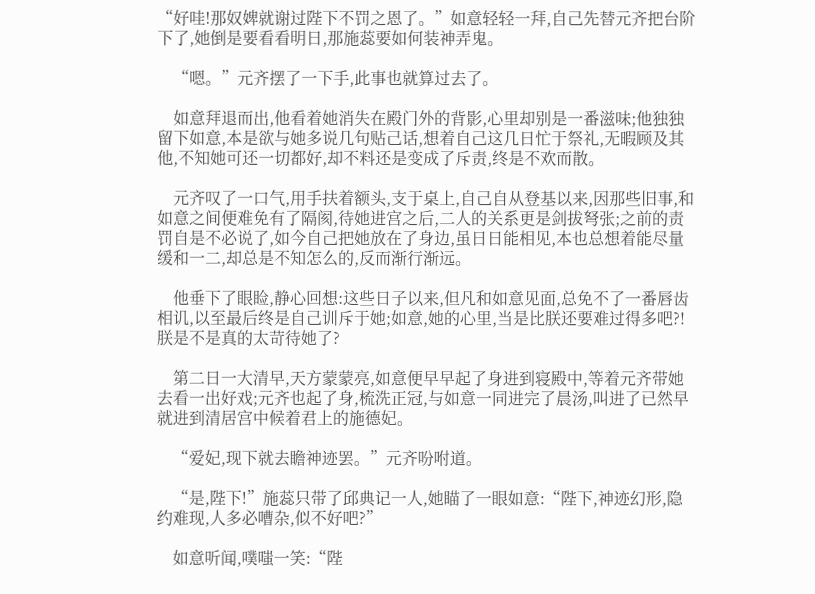“好哇!那奴婢就谢过陛下不罚之恩了。”如意轻轻一拜,自己先替元齐把台阶下了,她倒是要看看明日,那施蕊要如何装神弄鬼。

    “嗯。”元齐摆了一下手,此事也就算过去了。

    如意拜退而出,他看着她消失在殿门外的背影,心里却别是一番滋味;他独独留下如意,本是欲与她多说几句贴己话,想着自己这几日忙于祭礼,无暇顾及其他,不知她可还一切都好,却不料还是变成了斥责,终是不欢而散。

    元齐叹了一口气,用手扶着额头,支于桌上,自己自从登基以来,因那些旧事,和如意之间便难免有了隔阂,待她进宫之后,二人的关系更是剑拔弩张;之前的责罚自是不必说了,如今自己把她放在了身边,虽日日能相见,本也总想着能尽量缓和一二,却总是不知怎么的,反而渐行渐远。

    他垂下了眼睑,静心回想:这些日子以来,但凡和如意见面,总免不了一番唇齿相讥,以至最后终是自己训斥于她;如意,她的心里,当是比朕还要难过得多吧?!朕是不是真的太苛待她了?

    第二日一大清早,天方蒙蒙亮,如意便早早起了身进到寝殿中,等着元齐带她去看一出好戏;元齐也起了身,梳洗正冠,与如意一同进完了晨汤,叫进了已然早就进到清居宫中候着君上的施德妃。

    “爱妃,现下就去瞻神迹罢。”元齐吩咐道。

    “是,陛下!”施蕊只带了邱典记一人,她瞄了一眼如意:“陛下,神迹幻形,隐约难现,人多必嘈杂,似不好吧?”

    如意听闻,噗嗤一笑:“陛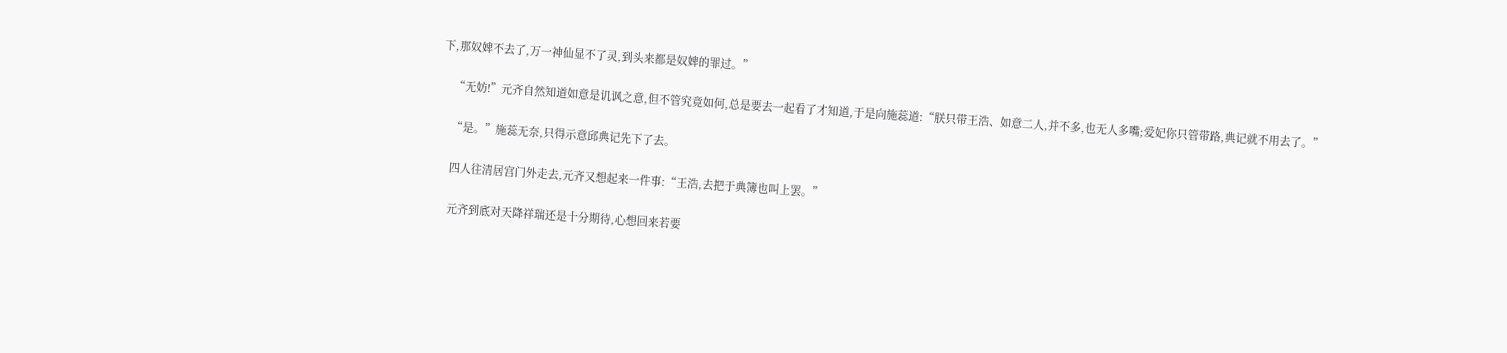下,那奴婢不去了,万一神仙显不了灵,到头来都是奴婢的罪过。”

    “无妨!”元齐自然知道如意是讥讽之意,但不管究竟如何,总是要去一起看了才知道,于是向施蕊道:“朕只带王浩、如意二人,并不多,也无人多嘴;爱妃你只管带路,典记就不用去了。”

    “是。”施蕊无奈,只得示意邱典记先下了去。

    四人往清居宫门外走去,元齐又想起来一件事:“王浩,去把于典簿也叫上罢。”

    元齐到底对天降祥瑞还是十分期待,心想回来若要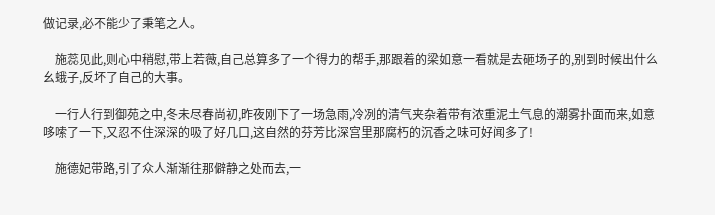做记录,必不能少了秉笔之人。

    施蕊见此,则心中稍慰,带上若薇,自己总算多了一个得力的帮手,那跟着的梁如意一看就是去砸场子的,别到时候出什么幺蛾子,反坏了自己的大事。

    一行人行到御苑之中,冬未尽春尚初,昨夜刚下了一场急雨,冷冽的清气夹杂着带有浓重泥土气息的潮雾扑面而来,如意哆嗦了一下,又忍不住深深的吸了好几口,这自然的芬芳比深宫里那腐朽的沉香之味可好闻多了!

    施德妃带路,引了众人渐渐往那僻静之处而去,一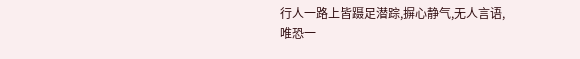行人一路上皆蹑足潜踪,摒心静气,无人言语,唯恐一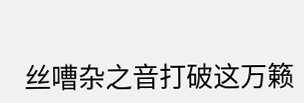丝嘈杂之音打破这万籁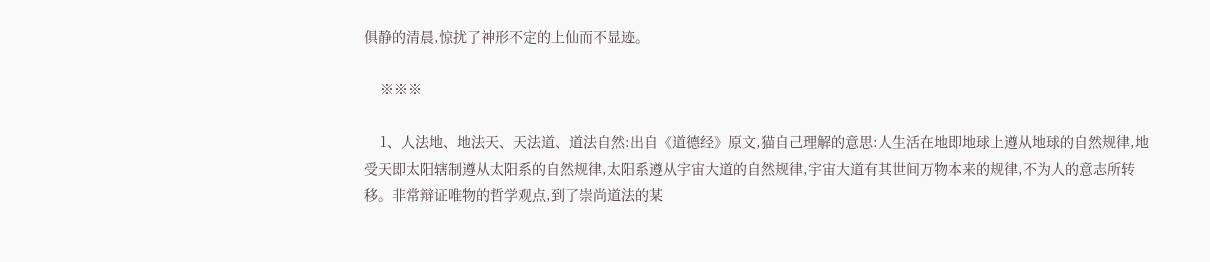俱静的清晨,惊扰了神形不定的上仙而不显迹。

    ※※※

    1、人法地、地法天、天法道、道法自然:出自《道德经》原文,猫自己理解的意思:人生活在地即地球上遵从地球的自然规律,地受天即太阳辖制遵从太阳系的自然规律,太阳系遵从宇宙大道的自然规律,宇宙大道有其世间万物本来的规律,不为人的意志所转移。非常辩证唯物的哲学观点,到了崇尚道法的某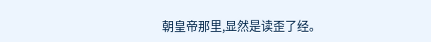朝皇帝那里,显然是读歪了经。